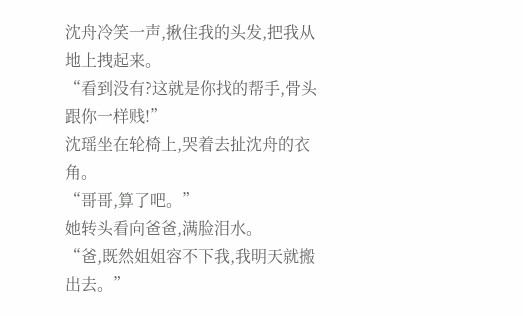沈舟冷笑一声,揪住我的头发,把我从地上拽起来。
“看到没有?这就是你找的帮手,骨头跟你一样贱!”
沈瑶坐在轮椅上,哭着去扯沈舟的衣角。
“哥哥,算了吧。”
她转头看向爸爸,满脸泪水。
“爸,既然姐姐容不下我,我明天就搬出去。”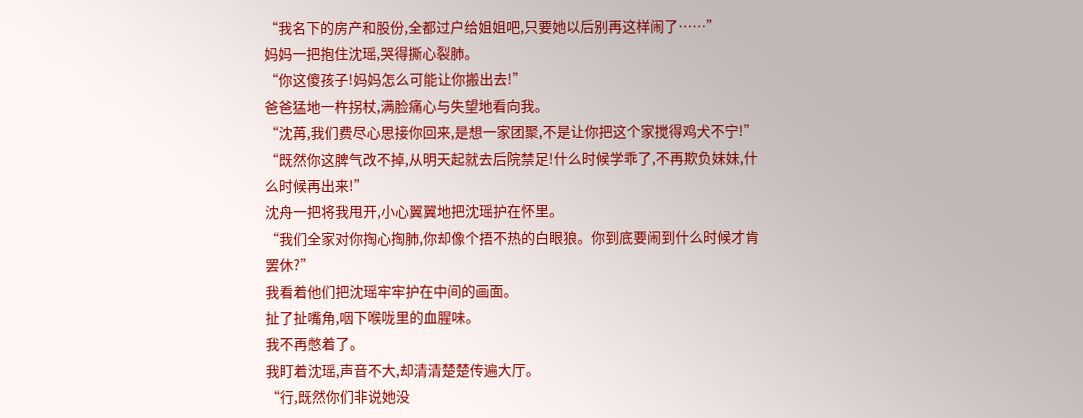“我名下的房产和股份,全都过户给姐姐吧,只要她以后别再这样闹了……”
妈妈一把抱住沈瑶,哭得撕心裂肺。
“你这傻孩子!妈妈怎么可能让你搬出去!”
爸爸猛地一杵拐杖,满脸痛心与失望地看向我。
“沈苒,我们费尽心思接你回来,是想一家团聚,不是让你把这个家搅得鸡犬不宁!”
“既然你这脾气改不掉,从明天起就去后院禁足!什么时候学乖了,不再欺负妹妹,什么时候再出来!”
沈舟一把将我甩开,小心翼翼地把沈瑶护在怀里。
“我们全家对你掏心掏肺,你却像个捂不热的白眼狼。你到底要闹到什么时候才肯罢休?”
我看着他们把沈瑶牢牢护在中间的画面。
扯了扯嘴角,咽下喉咙里的血腥味。
我不再憋着了。
我盯着沈瑶,声音不大,却清清楚楚传遍大厅。
“行,既然你们非说她没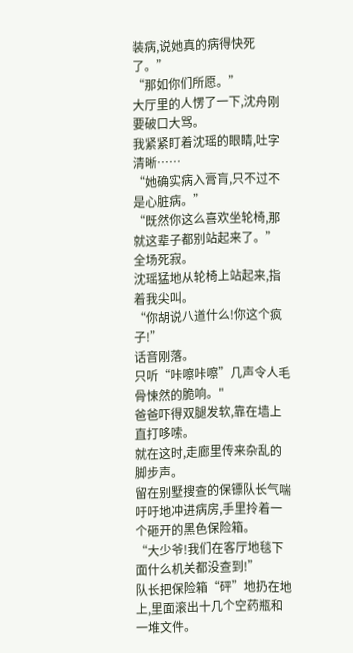装病,说她真的病得快死了。”
“那如你们所愿。”
大厅里的人愣了一下,沈舟刚要破口大骂。
我紧紧盯着沈瑶的眼睛,吐字清晰……
“她确实病入膏肓,只不过不是心脏病。”
“既然你这么喜欢坐轮椅,那就这辈子都别站起来了。”
全场死寂。
沈瑶猛地从轮椅上站起来,指着我尖叫。
“你胡说八道什么!你这个疯子!”
话音刚落。
只听“咔嚓咔嚓”几声令人毛骨悚然的脆响。"
爸爸吓得双腿发软,靠在墙上直打哆嗦。
就在这时,走廊里传来杂乱的脚步声。
留在别墅搜查的保镖队长气喘吁吁地冲进病房,手里拎着一个砸开的黑色保险箱。
“大少爷!我们在客厅地毯下面什么机关都没查到!”
队长把保险箱“砰”地扔在地上,里面滚出十几个空药瓶和一堆文件。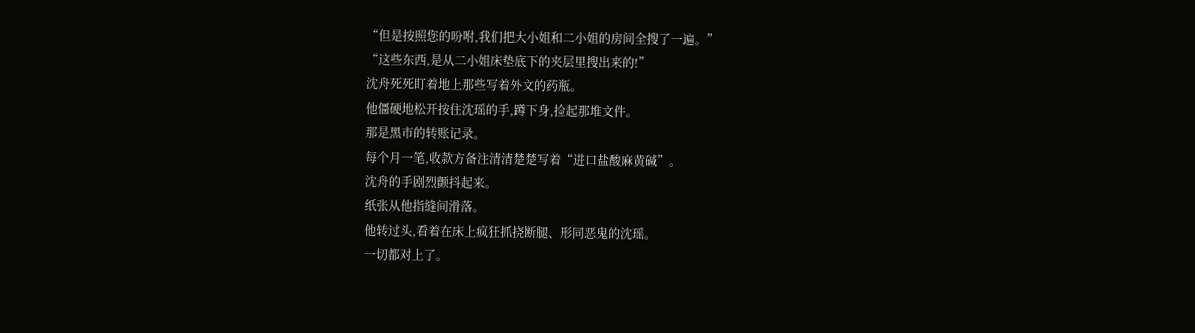“但是按照您的吩咐,我们把大小姐和二小姐的房间全搜了一遍。”
“这些东西,是从二小姐床垫底下的夹层里搜出来的!”
沈舟死死盯着地上那些写着外文的药瓶。
他僵硬地松开按住沈瑶的手,蹲下身,捡起那堆文件。
那是黑市的转账记录。
每个月一笔,收款方备注清清楚楚写着“进口盐酸麻黄碱”。
沈舟的手剧烈颤抖起来。
纸张从他指缝间滑落。
他转过头,看着在床上疯狂抓挠断腿、形同恶鬼的沈瑶。
一切都对上了。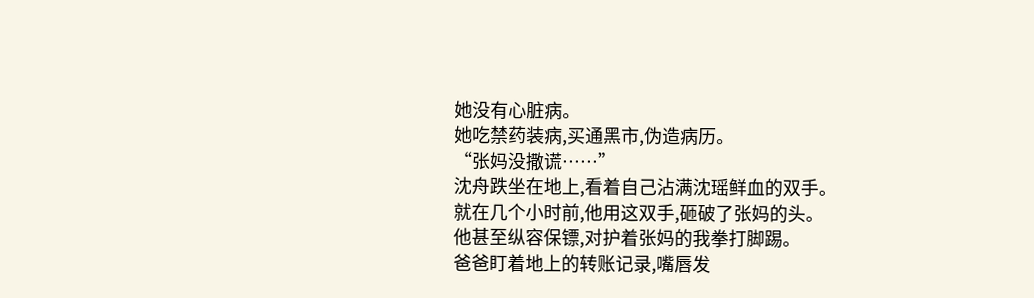她没有心脏病。
她吃禁药装病,买通黑市,伪造病历。
“张妈没撒谎……”
沈舟跌坐在地上,看着自己沾满沈瑶鲜血的双手。
就在几个小时前,他用这双手,砸破了张妈的头。
他甚至纵容保镖,对护着张妈的我拳打脚踢。
爸爸盯着地上的转账记录,嘴唇发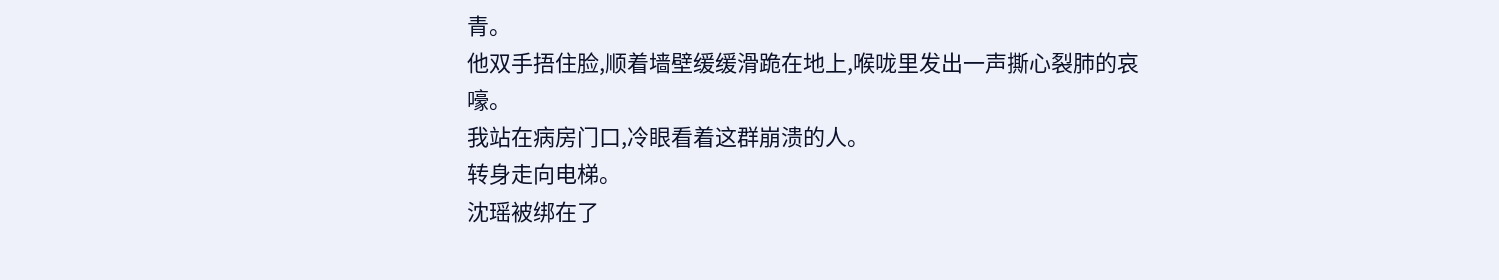青。
他双手捂住脸,顺着墙壁缓缓滑跪在地上,喉咙里发出一声撕心裂肺的哀嚎。
我站在病房门口,冷眼看着这群崩溃的人。
转身走向电梯。
沈瑶被绑在了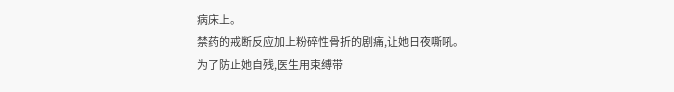病床上。
禁药的戒断反应加上粉碎性骨折的剧痛,让她日夜嘶吼。
为了防止她自残,医生用束缚带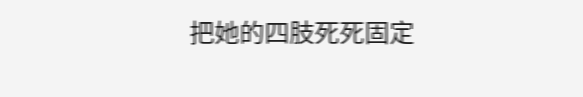把她的四肢死死固定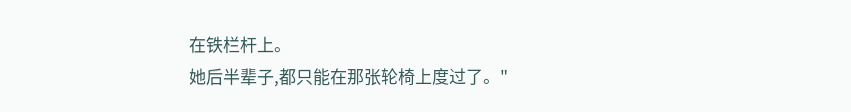在铁栏杆上。
她后半辈子,都只能在那张轮椅上度过了。"